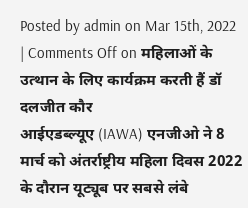Posted by admin on Mar 15th, 2022 | Comments Off on महिलाओं के उत्थान के लिए कार्यक्रम करती हैं डॉ दलजीत कौर
आईएडब्ल्यूए (IAWA) एनजीओ ने 8 मार्च को अंतर्राष्ट्रीय महिला दिवस 2022 के दौरान यूट्यूब पर सबसे लंबे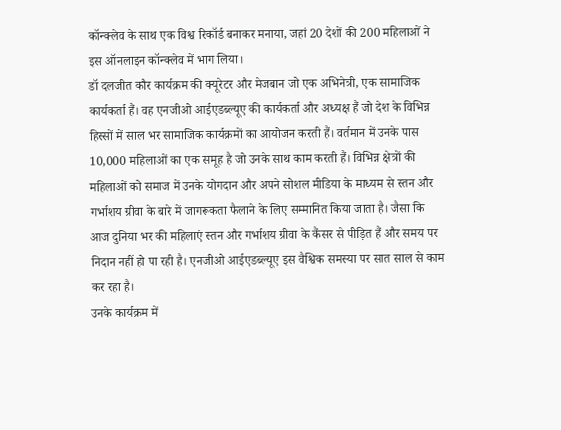कॉन्क्लेव के साथ एक विश्व रिकॉर्ड बनाकर मनाया, जहां 20 देशों की 200 महिलाओं ने इस ऑनलाइन कॉन्क्लेव में भाग लिया।
डॉ दलजीत कौर कार्यक्रम की क्यूरेटर और मेजबान जो एक अभिनेत्री, एक सामाजिक कार्यकर्ता हैं। वह एनजीओ आईएडब्ल्यूए की कार्यकर्ता और अध्यक्ष हैं जो देश के विभिन्न हिस्सों में साल भर सामाजिक कार्यक्रमों का आयोजन करती हैं। वर्तमान में उनके पास 10,000 महिलाओं का एक समूह है जो उनके साथ काम करती हैं। विभिन्न क्षेत्रों की महिलाओं को समाज में उनके योगदान और अपने सोशल मीडिया के माध्यम से स्तन और गर्भाशय ग्रीवा के बारे में जागरूकता फैलाने के लिए सम्मानित किया जाता है। जैसा कि आज दुनिया भर की महिलाएं स्तन और गर्भाशय ग्रीवा के कैंसर से पीड़ित हैं और समय पर निदान नहीं हो पा रही है। एनजीओ आईएडब्ल्यूए इस वैश्विक समस्या पर सात साल से काम कर रहा है।
उनके कार्यक्रम में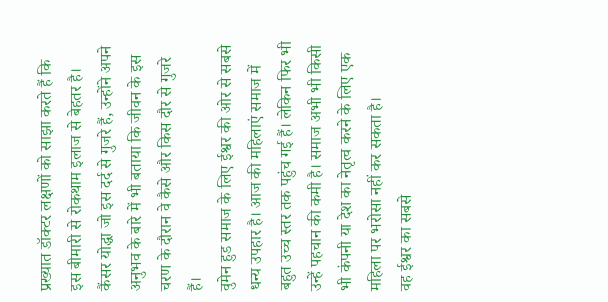प्रख्यात डॉक्टर लक्षणों को साझा करते हैं कि इस बीमारी से रोकथाम इलाज से बेहतर है। कैंसर योद्धा जो इस दर्द से गुजरे हैं, उन्होंने अपने अनुभव के बारे में भी बताया कि जीवन के इस चरण के दौरान वे कैसे और किस दौर से गुजरे हैं।
वुमेन हुड समाज के लिए ईश्वर की ओर से सबसे धन्य उपहार है। आज की महिलाएं समाज में बहुत उच्च स्तर तक पहुंच गई हैं। लेकिन फिर भी उन्हें पहचान की कमी है। समाज अभी भी किसी भी कंपनी या देश का नेतृत्व करने के लिए एक महिला पर भरोसा नहीं कर सकता है।
वह ईश्वर का सबसे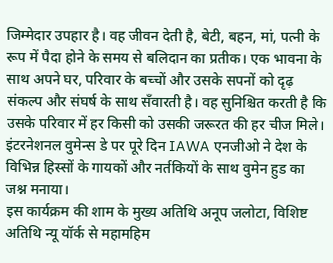जिम्मेदार उपहार है। वह जीवन देती है, बेटी, बहन, मां, पत्नी के रूप में पैदा होने के समय से बलिदान का प्रतीक। एक भावना के साथ अपने घर, परिवार के बच्चों और उसके सपनों को दृढ़ संकल्प और संघर्ष के साथ सँवारती है। वह सुनिश्चित करती है कि उसके परिवार में हर किसी को उसकी जरूरत की हर चीज मिले।
इंटरनेशनल वुमेन्स डे पर पूरे दिन IAWA एनजीओ ने देश के विभिन्न हिस्सों के गायकों और नर्तकियों के साथ वुमेन हुड का जश्न मनाया।
इस कार्यक्रम की शाम के मुख्य अतिथि अनूप जलोटा, विशिष्ट अतिथि न्यू यॉर्क से महामहिम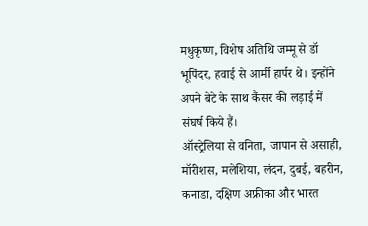मधुकृष्ण, विशेष अतिथि जम्मू से डॉ भूपिंदर, हवाई से आर्मी हार्पर थे। इन्होंने अपने बेटे के साथ कैंसर की लड़ाई में संघर्ष किये हैं।
ऑस्ट्रेलिया से वनिता, जापान से असाही, मॉरीशस, मलेशिया, लंदन, दुबई, बहरीन, कनाडा, दक्षिण अफ्रीका और भारत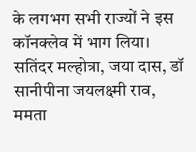के लगभग सभी राज्यों ने इस कॉनक्लेव में भाग लिया।
सतिंदर मल्होत्रा, जया दास, डॉ सानीपीना जयलक्ष्मी राव, ममता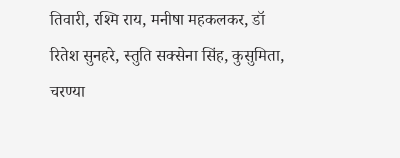तिवारी, रश्मि राय, मनीषा महकलकर, डॉ रितेश सुनहरे, स्तुति सक्सेना सिंह, कुसुमिता, चरण्या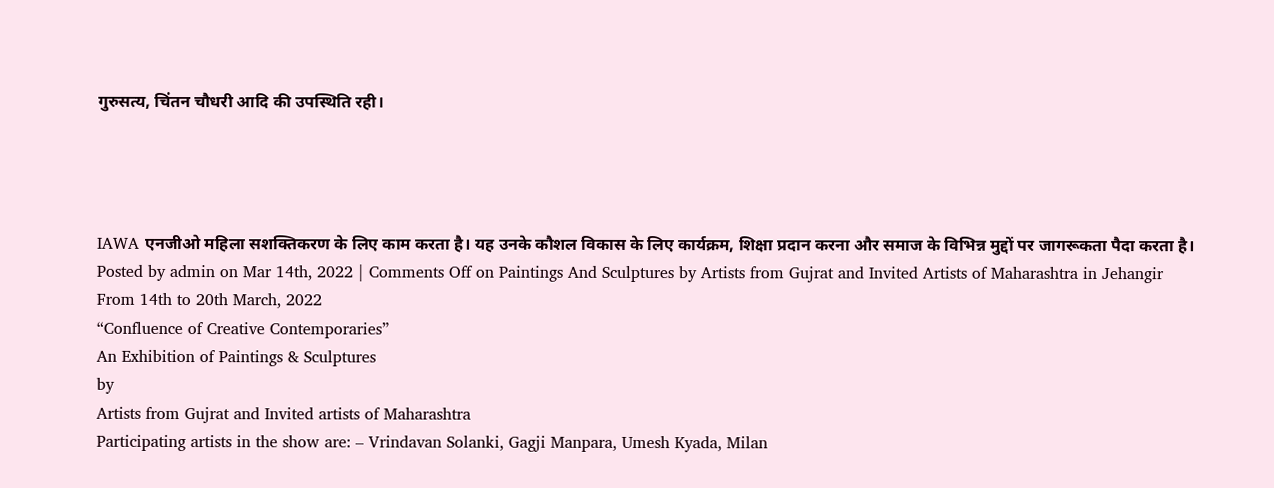गुरुसत्य, चिंतन चौधरी आदि की उपस्थिति रही।




IAWA एनजीओ महिला सशक्तिकरण के लिए काम करता है। यह उनके कौशल विकास के लिए कार्यक्रम, शिक्षा प्रदान करना और समाज के विभिन्न मुद्दों पर जागरूकता पैदा करता है।
Posted by admin on Mar 14th, 2022 | Comments Off on Paintings And Sculptures by Artists from Gujrat and Invited Artists of Maharashtra in Jehangir
From 14th to 20th March, 2022
“Confluence of Creative Contemporaries”
An Exhibition of Paintings & Sculptures
by
Artists from Gujrat and Invited artists of Maharashtra
Participating artists in the show are: – Vrindavan Solanki, Gagji Manpara, Umesh Kyada, Milan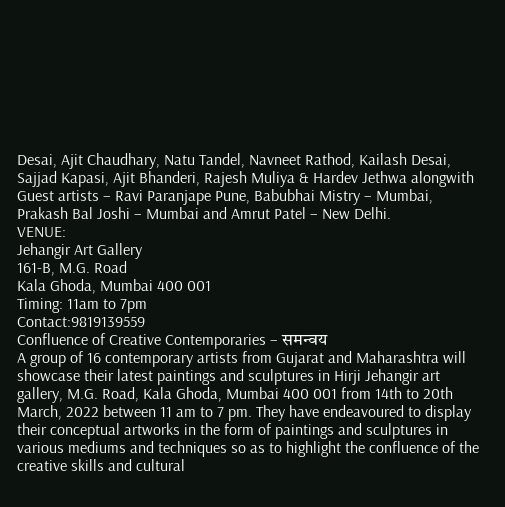Desai, Ajit Chaudhary, Natu Tandel, Navneet Rathod, Kailash Desai, Sajjad Kapasi, Ajit Bhanderi, Rajesh Muliya & Hardev Jethwa alongwith Guest artists – Ravi Paranjape Pune, Babubhai Mistry – Mumbai, Prakash Bal Joshi – Mumbai and Amrut Patel – New Delhi.
VENUE:
Jehangir Art Gallery
161-B, M.G. Road
Kala Ghoda, Mumbai 400 001
Timing: 11am to 7pm
Contact:9819139559
Confluence of Creative Contemporaries – समन्वय
A group of 16 contemporary artists from Gujarat and Maharashtra will showcase their latest paintings and sculptures in Hirji Jehangir art gallery, M.G. Road, Kala Ghoda, Mumbai 400 001 from 14th to 20th March, 2022 between 11 am to 7 pm. They have endeavoured to display their conceptual artworks in the form of paintings and sculptures in various mediums and techniques so as to highlight the confluence of the creative skills and cultural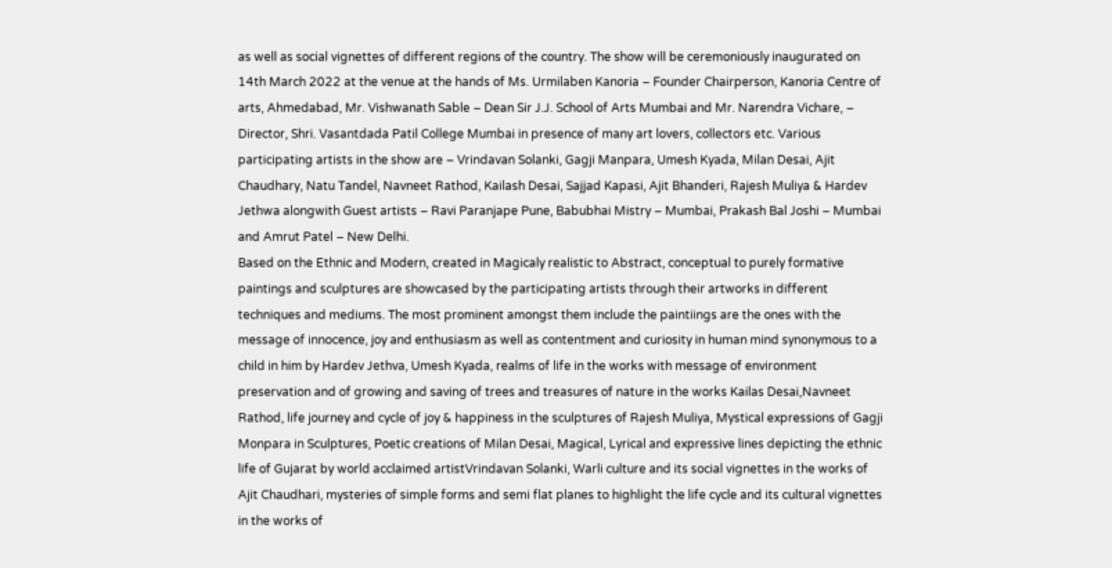as well as social vignettes of different regions of the country. The show will be ceremoniously inaugurated on 14th March 2022 at the venue at the hands of Ms. Urmilaben Kanoria – Founder Chairperson, Kanoria Centre of arts, Ahmedabad, Mr. Vishwanath Sable – Dean Sir J.J. School of Arts Mumbai and Mr. Narendra Vichare, – Director, Shri. Vasantdada Patil College Mumbai in presence of many art lovers, collectors etc. Various participating artists in the show are – Vrindavan Solanki, Gagji Manpara, Umesh Kyada, Milan Desai, Ajit Chaudhary, Natu Tandel, Navneet Rathod, Kailash Desai, Sajjad Kapasi, Ajit Bhanderi, Rajesh Muliya & Hardev Jethwa alongwith Guest artists – Ravi Paranjape Pune, Babubhai Mistry – Mumbai, Prakash Bal Joshi – Mumbai and Amrut Patel – New Delhi.
Based on the Ethnic and Modern, created in Magicaly realistic to Abstract, conceptual to purely formative paintings and sculptures are showcased by the participating artists through their artworks in different techniques and mediums. The most prominent amongst them include the paintiings are the ones with the message of innocence, joy and enthusiasm as well as contentment and curiosity in human mind synonymous to a child in him by Hardev Jethva, Umesh Kyada, realms of life in the works with message of environment preservation and of growing and saving of trees and treasures of nature in the works Kailas Desai,Navneet Rathod, life journey and cycle of joy & happiness in the sculptures of Rajesh Muliya, Mystical expressions of Gagji Monpara in Sculptures, Poetic creations of Milan Desai, Magical, Lyrical and expressive lines depicting the ethnic life of Gujarat by world acclaimed artistVrindavan Solanki, Warli culture and its social vignettes in the works of Ajit Chaudhari, mysteries of simple forms and semi flat planes to highlight the life cycle and its cultural vignettes in the works of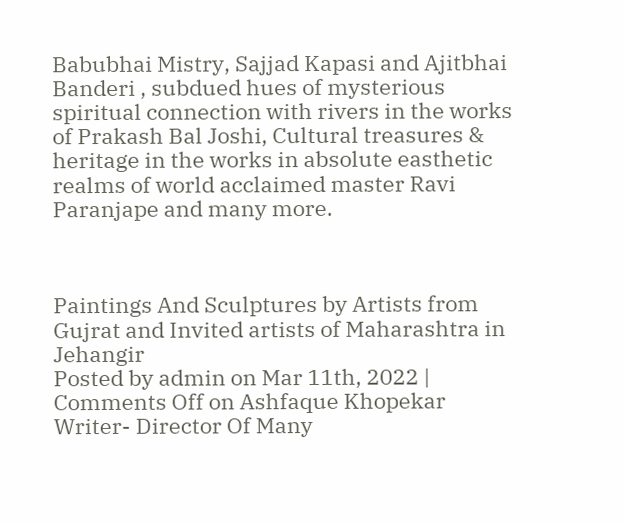Babubhai Mistry, Sajjad Kapasi and Ajitbhai Banderi , subdued hues of mysterious spiritual connection with rivers in the works of Prakash Bal Joshi, Cultural treasures & heritage in the works in absolute easthetic realms of world acclaimed master Ravi Paranjape and many more.



Paintings And Sculptures by Artists from Gujrat and Invited artists of Maharashtra in Jehangir
Posted by admin on Mar 11th, 2022 | Comments Off on Ashfaque Khopekar Writer- Director Of Many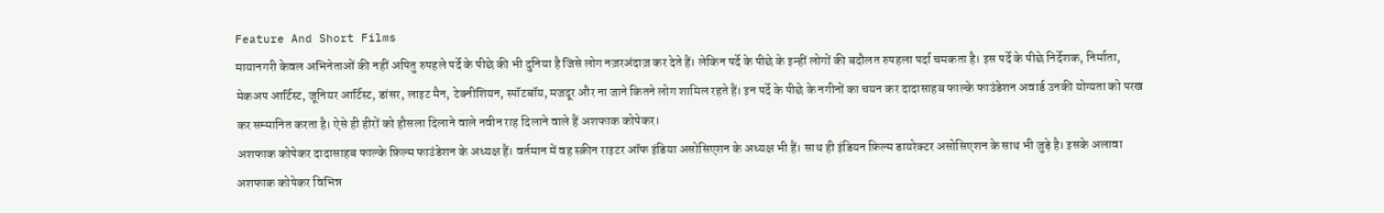Feature And Short Films
मायानगरी केवल अभिनेताओं की नहीं अपितु रुपहले पर्दे के पीछे की भी दुनिया है जिसे लोग नज़रअंदाज़ कर देते हैं। लेकिन पर्दे के पीछे के इन्हीं लोगों की बदौलत रुपहला पर्दा चमकता है। इस पर्दे के पीछे निर्देशक, निर्माता, मेकअप आर्टिस्ट, जूनियर आर्टिस्ट, डांसर, लाइट मैन, टेक्नीशियन, स्पॉटबॉय, मजदूर और ना जाने कितने लोग शामिल रहते हैं। इन पर्दे के पीछे के नगीनों का चयन कर दादासाहब फाल्के फाउंडेशन अवार्ड उनकी योग्यता को परख कर सम्मानित करता है। ऐसे ही हीरों को हौसला दिलाने वाले नवीन राह दिलाने वाले हैं अशफाक कोपेकर।
अशफाक कोपेकर दादासाहब फाल्के फ़िल्म फाउंडेशन के अध्यक्ष हैं। वर्तमान में वह स्क्रीन राइटर ऑफ इंडिया असोसिएशन के अध्यक्ष भी हैं। साथ ही इंडियन फ़िल्म डायरेक्टर असोसिएशन के साथ भी जुड़े है। इसके अलावा अशफाक कोपेकर विभिन्न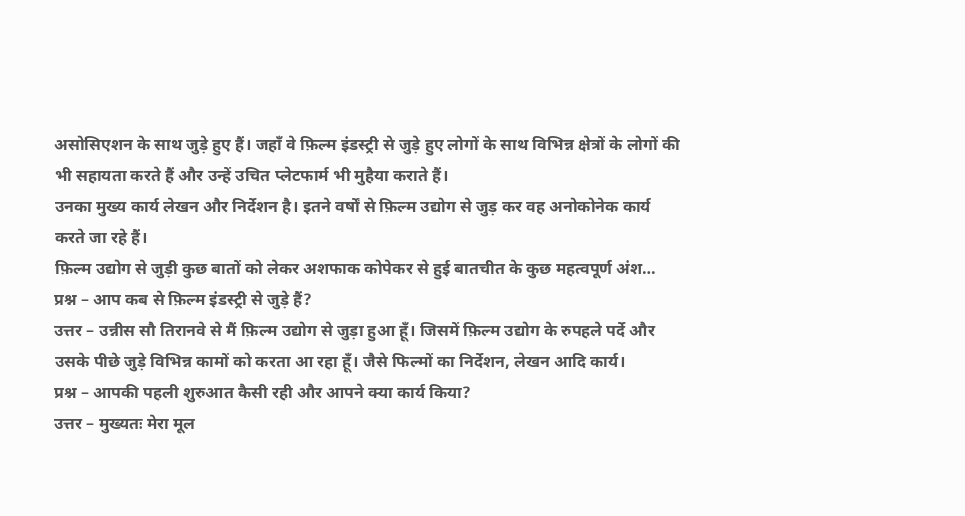असोसिएशन के साथ जुड़े हुए हैं। जहाँ वे फ़िल्म इंडस्ट्री से जुड़े हुए लोगों के साथ विभिन्न क्षेत्रों के लोगों की भी सहायता करते हैं और उन्हें उचित प्लेटफार्म भी मुहैया कराते हैं।
उनका मुख्य कार्य लेखन और निर्देशन है। इतने वर्षों से फ़िल्म उद्योग से जुड़ कर वह अनोकोनेक कार्य करते जा रहे हैं।
फ़िल्म उद्योग से जुड़ी कुछ बातों को लेकर अशफाक कोपेकर से हुई बातचीत के कुछ महत्वपूर्ण अंश…
प्रश्न – आप कब से फ़िल्म इंडस्ट्री से जुड़े हैं?
उत्तर – उन्नीस सौ तिरानवे से मैं फ़िल्म उद्योग से जुड़ा हुआ हूँ। जिसमें फ़िल्म उद्योग के रुपहले पर्दे और उसके पीछे जुड़े विभिन्न कामों को करता आ रहा हूँ। जैसे फिल्मों का निर्देशन, लेखन आदि कार्य।
प्रश्न – आपकी पहली शुरुआत कैसी रही और आपने क्या कार्य किया?
उत्तर – मुख्यतः मेरा मूल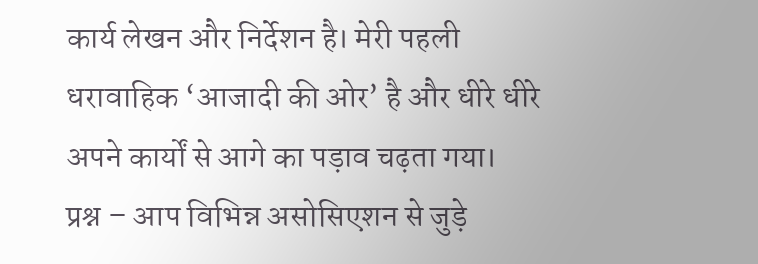कार्य लेखन और निर्देशन है। मेरी पहली धरावाहिक ‘आजादी की ओर’ है और धीरे धीरे अपने कार्यों से आगे का पड़ाव चढ़ता गया।
प्रश्न – आप विभिन्न असोसिएशन से जुड़े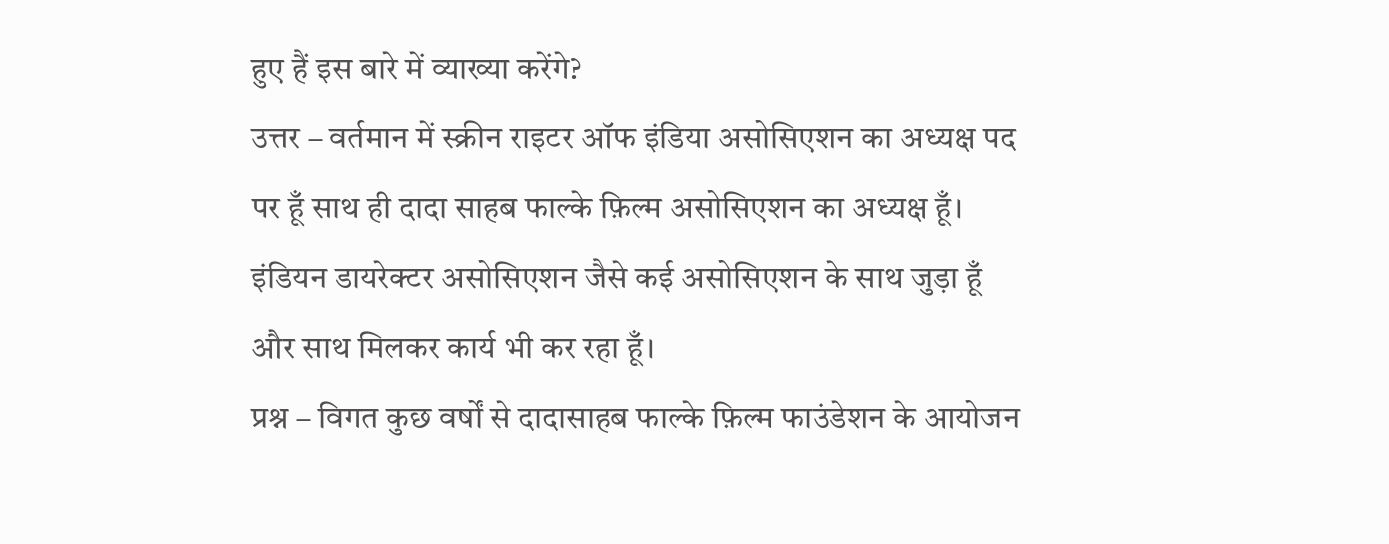हुए हैं इस बारे में व्याख्या करेंगे?
उत्तर – वर्तमान में स्क्रीन राइटर ऑफ इंडिया असोसिएशन का अध्यक्ष पद पर हूँ साथ ही दादा साहब फाल्के फ़िल्म असोसिएशन का अध्यक्ष हूँ। इंडियन डायरेक्टर असोसिएशन जैसे कई असोसिएशन के साथ जुड़ा हूँ और साथ मिलकर कार्य भी कर रहा हूँ।
प्रश्न – विगत कुछ वर्षों से दादासाहब फाल्के फ़िल्म फाउंडेशन के आयोजन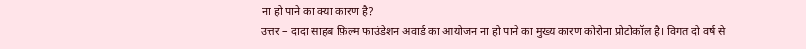ना हो पाने का क्या कारण है?
उत्तर – दादा साहब फ़िल्म फाउंडेशन अवार्ड का आयोजन ना हो पाने का मुख्य कारण कोरोना प्रोटोकॉल है। विगत दो वर्ष से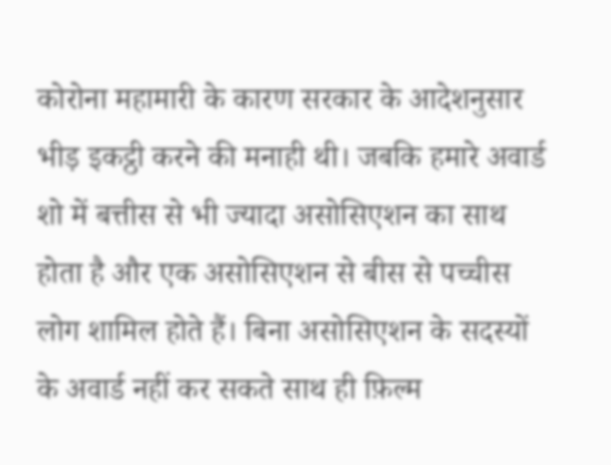कोरोना महामारी के कारण सरकार के आदेशनुसार भीड़ इकट्ठी करने की मनाही थी। जबकि हमारे अवार्ड शो में बत्तीस से भी ज्यादा असोसिएशन का साथ होता है और एक असोसिएशन से बीस से पच्चीस लोग शामिल होते हैं। बिना असोसिएशन के सदस्यों के अवार्ड नहीं कर सकते साथ ही फ़िल्म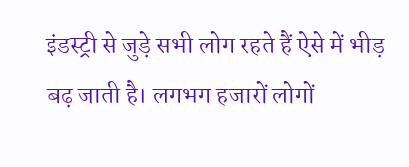इंडस्ट्री से जुड़े सभी लोग रहते हैं ऐसे में भीड़ बढ़ जाती है। लगभग हजारों लोगों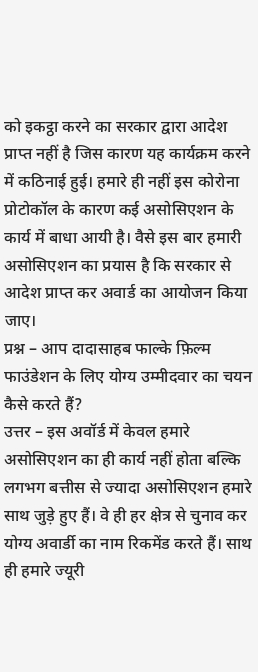को इकट्ठा करने का सरकार द्वारा आदेश प्राप्त नहीं है जिस कारण यह कार्यक्रम करने में कठिनाई हुई। हमारे ही नहीं इस कोरोना प्रोटोकॉल के कारण कई असोसिएशन के कार्य में बाधा आयी है। वैसे इस बार हमारी असोसिएशन का प्रयास है कि सरकार से आदेश प्राप्त कर अवार्ड का आयोजन किया जाए।
प्रश्न – आप दादासाहब फाल्के फ़िल्म फाउंडेशन के लिए योग्य उम्मीदवार का चयन कैसे करते हैं?
उत्तर – इस अवॉर्ड में केवल हमारे असोसिएशन का ही कार्य नहीं होता बल्कि लगभग बत्तीस से ज्यादा असोसिएशन हमारे साथ जुड़े हुए हैं। वे ही हर क्षेत्र से चुनाव कर योग्य अवार्डी का नाम रिकमेंड करते हैं। साथ ही हमारे ज्यूरी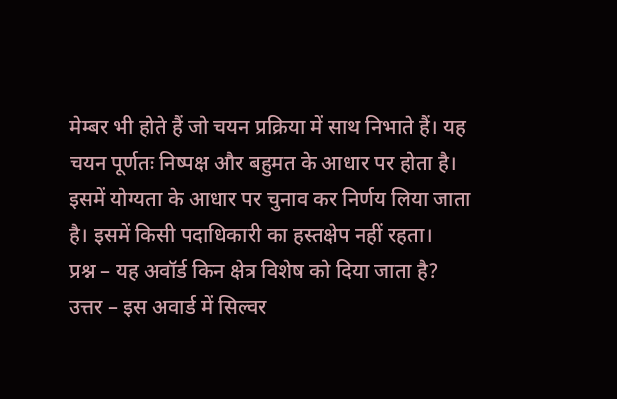मेम्बर भी होते हैं जो चयन प्रक्रिया में साथ निभाते हैं। यह चयन पूर्णतः निष्पक्ष और बहुमत के आधार पर होता है। इसमें योग्यता के आधार पर चुनाव कर निर्णय लिया जाता है। इसमें किसी पदाधिकारी का हस्तक्षेप नहीं रहता।
प्रश्न – यह अवॉर्ड किन क्षेत्र विशेष को दिया जाता है?
उत्तर – इस अवार्ड में सिल्वर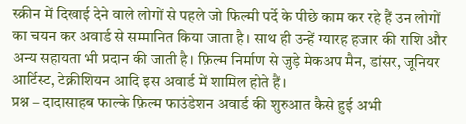स्क्रीन में दिखाई देने वाले लोगों से पहले जो फिल्मी पर्दे के पीछे काम कर रहे हैं उन लोगों का चयन कर अवार्ड से सम्मानित किया जाता है। साथ ही उन्हें ग्यारह हजार की राशि और अन्य सहायता भी प्रदान की जाती है। फ़िल्म निर्माण से जुड़े मेकअप मैन, डांसर, जूनियर आर्टिस्ट, टेक्नीशियन आदि इस अवार्ड में शामिल होते हैं।
प्रश्न – दादासाहब फाल्के फ़िल्म फाउंडेशन अवार्ड की शुरुआत कैसे हुई अभी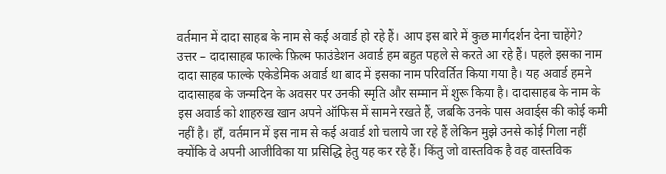वर्तमान में दादा साहब के नाम से कई अवार्ड हो रहे हैं। आप इस बारे में कुछ मार्गदर्शन देना चाहेंगे?
उत्तर – दादासाहब फाल्के फ़िल्म फाउंडेशन अवार्ड हम बहुत पहले से करते आ रहे हैं। पहले इसका नाम दादा साहब फाल्के एकेडेमिक अवार्ड था बाद में इसका नाम परिवर्तित किया गया है। यह अवार्ड हमने दादासाहब के जन्मदिन के अवसर पर उनकी स्मृति और सम्मान में शुरू किया है। दादासाहब के नाम के इस अवार्ड को शाहरुख खान अपने ऑफिस में सामने रखते हैं, जबकि उनके पास अवार्ड्स की कोई कमी नहीं है। हाँ, वर्तमान में इस नाम से कई अवार्ड शो चलाये जा रहे हैं लेकिन मुझे उनसे कोई गिला नहीं क्योंकि वे अपनी आजीविका या प्रसिद्धि हेतु यह कर रहे हैं। किंतु जो वास्तविक है वह वास्तविक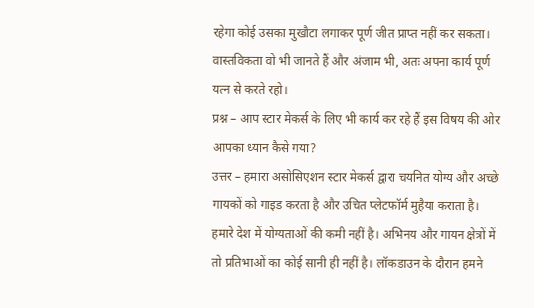रहेगा कोई उसका मुखौटा लगाकर पूर्ण जीत प्राप्त नहीं कर सकता। वास्तविकता वो भी जानते हैं और अंजाम भी, अतः अपना कार्य पूर्ण यत्न से करते रहो।
प्रश्न – आप स्टार मेकर्स के लिए भी कार्य कर रहे हैं इस विषय की ओर आपका ध्यान कैसे गया?
उत्तर – हमारा असोसिएशन स्टार मेकर्स द्वारा चयनित योग्य और अच्छे गायकों को गाइड करता है और उचित प्लेटफॉर्म मुहैया कराता है। हमारे देश में योग्यताओं की कमी नहीं है। अभिनय और गायन क्षेत्रों में तो प्रतिभाओं का कोई सानी ही नहीं है। लॉकडाउन के दौरान हमने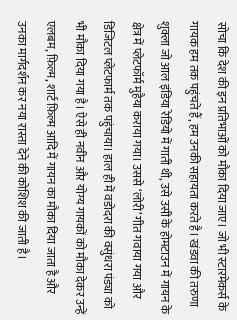सोचा कि देश की इन प्रतिभाओं को मौका दिया जाए। जो भी स्टारमेकर्स के गायक हम तक पहुंचते हैं, हम उनकी सहायता करते है। खंडवा की तरुणा शुक्ला जो आल इंडिया रेडियो में गाती थी, उसे उसी के होमटाउन में गायन के क्षेत्र में प्लेटफॉर्म मुहैया कराया गया। उससे ‘लोरी’ गीत गवाया गया और डिजिटल प्लेटफार्म तक पहुंचाया। हाल ही में वडोदरा की वसुंधरा पंड्या को भी मौका दिया गया है। ऐसे ही नवीन और योग्य गायकों को मौका देकर उन्हें एलबम, फ़िल्म, शार्ट फ़िल्म आदि में गायन का मौका दिया जाता है और उनका मार्गदर्शन कर नया रास्ता देने की कोशिश की जाती है।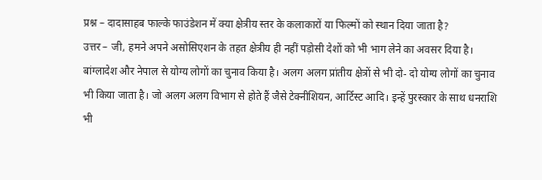प्रश्न – दादासाहब फाल्के फाउंडेशन में क्या क्षेत्रीय स्तर के कलाकारों या फिल्मों को स्थान दिया जाता है?
उत्तर – जी, हमने अपने असोसिएशन के तहत क्षेत्रीय ही नहीं पड़ोसी देशों को भी भाग लेने का अवसर दिया है। बांग्लादेश और नेपाल से योग्य लोगों का चुनाव किया है। अलग अलग प्रांतीय क्षेत्रों से भी दो- दो योग्य लोगों का चुनाव भी किया जाता है। जो अलग अलग विभाग से होते हैं जैसे टेक्नीशियन, आर्टिस्ट आदि। इन्हें पुरस्कार के साथ धनराशि भी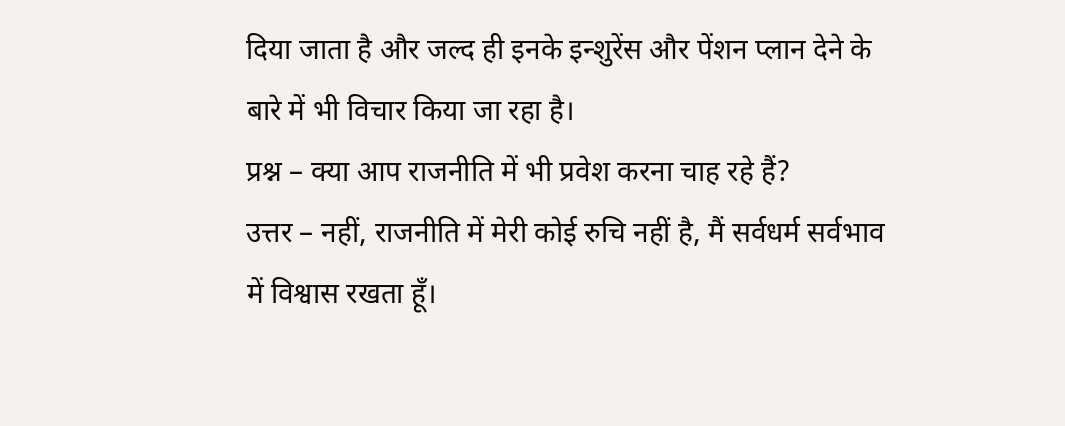दिया जाता है और जल्द ही इनके इन्शुरेंस और पेंशन प्लान देने के बारे में भी विचार किया जा रहा है।
प्रश्न – क्या आप राजनीति में भी प्रवेश करना चाह रहे हैं?
उत्तर – नहीं, राजनीति में मेरी कोई रुचि नहीं है, मैं सर्वधर्म सर्वभाव में विश्वास रखता हूँ।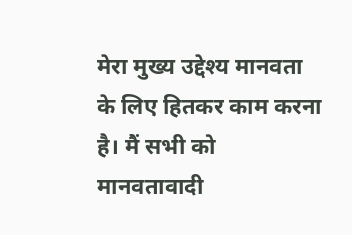मेरा मुख्य उद्देश्य मानवता के लिए हितकर काम करना है। मैं सभी को मानवतावादी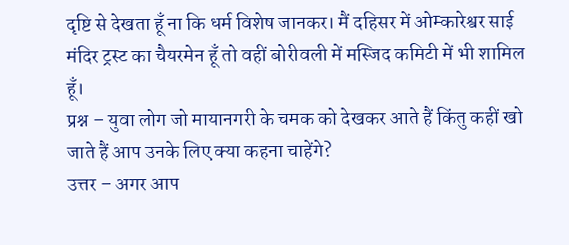दृष्टि से देखता हूँ ना कि धर्म विशेष जानकर। मैं दहिसर में ओम्कारेश्वर साई मंदिर ट्रस्ट का चैयरमेन हूँ तो वहीं बोरीवली में मस्जिद कमिटी में भी शामिल हूँ।
प्रश्न – युवा लोग जो मायानगरी के चमक को देखकर आते हैं किंतु कहीं खो जाते हैं आप उनके लिए क्या कहना चाहेंगे?
उत्तर – अगर आप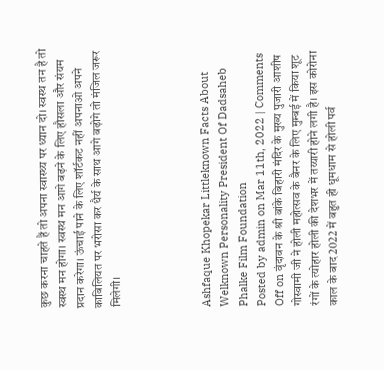कुछ करना चाहते हैं तो अपना स्वास्थ्य पर ध्यान दो। स्वस्थ तन है तो स्वस्थ मन होगा। स्वस्थ मन आगे बढ़ने के लिए हौसला और संयम प्रदान करेगा। ऊंचाई पाने के लिए शॉर्टकट नहीं अपनाओ अपने काबिलियत पर भरोसा कर धैर्य के साथ आगे बढ़ोगे तो मंजिल जरूर मिलेगी।




Ashfaque Khopekar Littleknown Facts About Welknown Personality President Of Dadsaheb Phalke Film Foundation
Posted by admin on Mar 11th, 2022 | Comments Off on वृंदावन के श्री बांके बिहारी मंदिर के मुख्य पुजारी आशीष गोस्वामी जी ने होली महोत्सव के बैनर के लिए मुम्बई में किया शूट
रंगों के त्योहार होली की देशभर में तय्यारी होने लगी है। इस कोरोना काल के बाद 2022 में बहुत ही धूमधाम से होली पर्व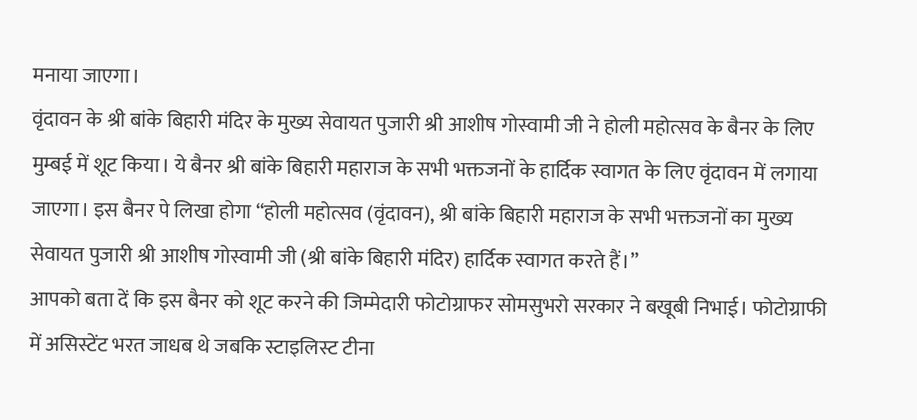मनाया जाएगा।
वृंदावन के श्री बांके बिहारी मंदिर के मुख्य सेवायत पुजारी श्री आशीष गोस्वामी जी ने होली महोत्सव के बैनर के लिए मुम्बई में शूट किया। ये बैनर श्री बांके बिहारी महाराज के सभी भक्तजनों के हार्दिक स्वागत के लिए वृंदावन में लगाया जाएगा। इस बैनर पे लिखा होगा “होली महोत्सव (वृंदावन), श्री बांके बिहारी महाराज के सभी भक्तजनों का मुख्य सेवायत पुजारी श्री आशीष गोस्वामी जी (श्री बांके बिहारी मंदिर) हार्दिक स्वागत करते हैं।”
आपको बता दें कि इस बैनर को शूट करने की जिम्मेदारी फोटोग्राफर सोमसुभरो सरकार ने बखूबी निभाई। फोटोग्राफी में असिस्टेंट भरत जाधब थे जबकि स्टाइलिस्ट टीना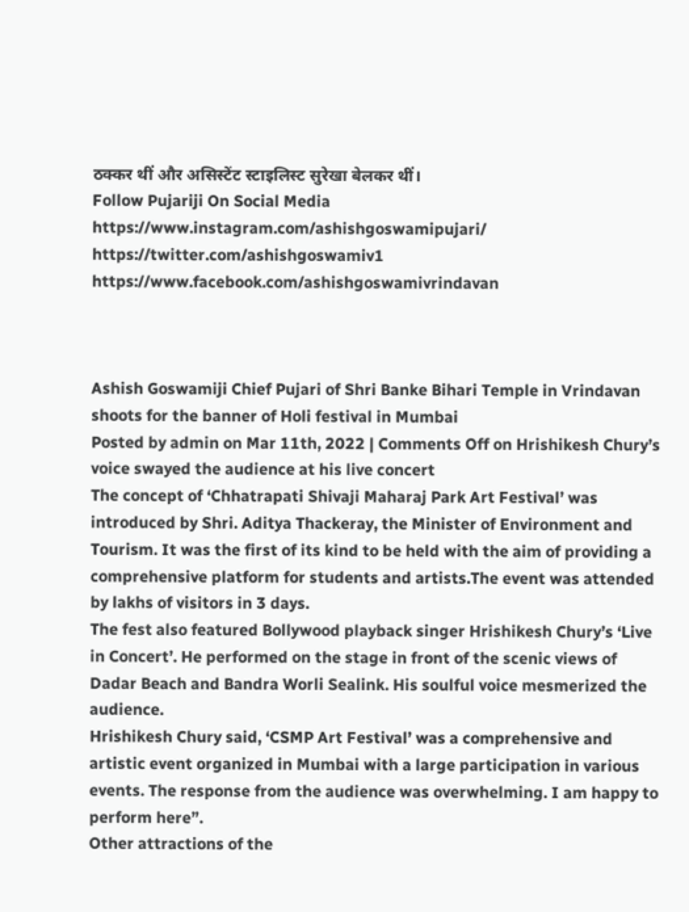ठक्कर थीं और असिस्टेंट स्टाइलिस्ट सुरेखा बेलकर थीं।
Follow Pujariji On Social Media
https://www.instagram.com/ashishgoswamipujari/
https://twitter.com/ashishgoswamiv1
https://www.facebook.com/ashishgoswamivrindavan



Ashish Goswamiji Chief Pujari of Shri Banke Bihari Temple in Vrindavan shoots for the banner of Holi festival in Mumbai
Posted by admin on Mar 11th, 2022 | Comments Off on Hrishikesh Chury’s voice swayed the audience at his live concert
The concept of ‘Chhatrapati Shivaji Maharaj Park Art Festival’ was introduced by Shri. Aditya Thackeray, the Minister of Environment and Tourism. It was the first of its kind to be held with the aim of providing a comprehensive platform for students and artists.The event was attended by lakhs of visitors in 3 days.
The fest also featured Bollywood playback singer Hrishikesh Chury’s ‘Live in Concert’. He performed on the stage in front of the scenic views of Dadar Beach and Bandra Worli Sealink. His soulful voice mesmerized the audience.
Hrishikesh Chury said, ‘CSMP Art Festival’ was a comprehensive and artistic event organized in Mumbai with a large participation in various events. The response from the audience was overwhelming. I am happy to perform here”.
Other attractions of the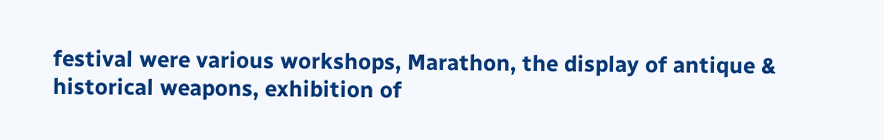festival were various workshops, Marathon, the display of antique & historical weapons, exhibition of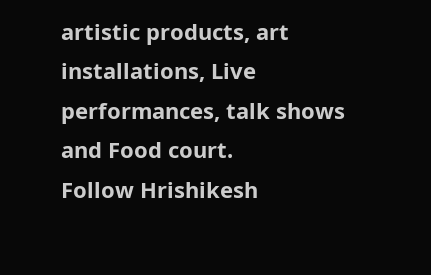artistic products, art installations, Live performances, talk shows and Food court.
Follow Hrishikesh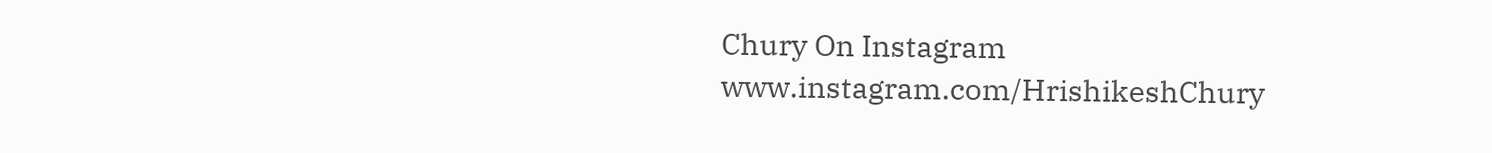Chury On Instagram
www.instagram.com/HrishikeshChury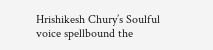Hrishikesh Chury’s Soulful voice spellbound the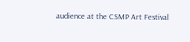audience at the CSMP Art Festival